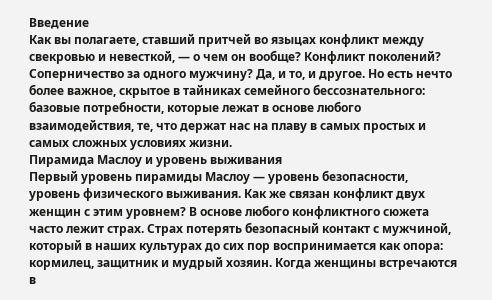Введение
Как вы полагаете, ставший притчей во языцах конфликт между свекровью и невесткой, — о чем он вообще? Конфликт поколений? Соперничество за одного мужчину? Да, и то, и другое. Но есть нечто более важное, скрытое в тайниках семейного бессознательного: базовые потребности, которые лежат в основе любого взаимодействия, те, что держат нас на плаву в самых простых и самых сложных условиях жизни.
Пирамида Маслоу и уровень выживания
Первый уровень пирамиды Маслоу — уровень безопасности, уровень физического выживания. Как же связан конфликт двух женщин с этим уровнем? В основе любого конфликтного сюжета часто лежит страх. Страх потерять безопасный контакт с мужчиной, который в наших культурах до сих пор воспринимается как опора: кормилец, защитник и мудрый хозяин. Когда женщины встречаются в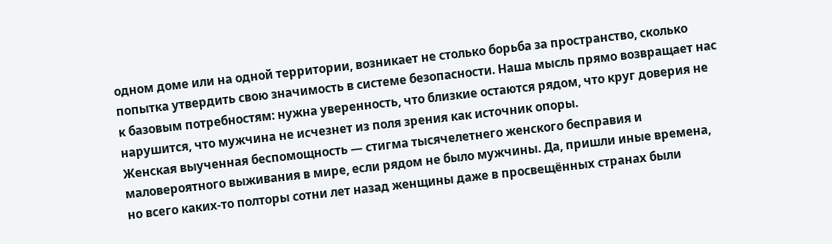одном доме или на одной территории, возникает не столько борьба за пространство, сколько попытка утвердить свою значимость в системе безопасности. Наша мысль прямо возвращает нас к базовым потребностям: нужна уверенность, что близкие остаются рядом, что круг доверия не нарушится, что мужчина не исчезнет из поля зрения как источник опоры.
Женская выученная беспомощность — стигма тысячелетнего женского бесправия и маловероятного выживания в мире, если рядом не было мужчины. Да, пришли иные времена, но всего каких-то полторы сотни лет назад женщины даже в просвещённых странах были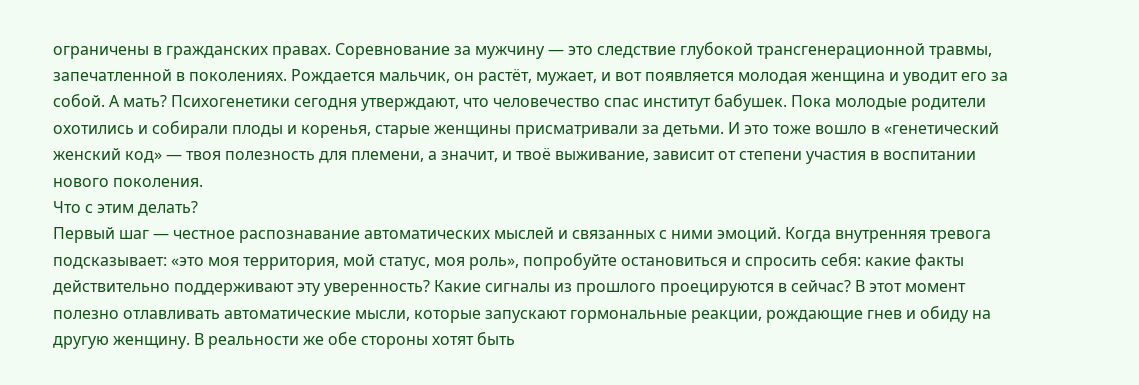ограничены в гражданских правах. Соревнование за мужчину — это следствие глубокой трансгенерационной травмы, запечатленной в поколениях. Рождается мальчик, он растёт, мужает, и вот появляется молодая женщина и уводит его за собой. А мать? Психогенетики сегодня утверждают, что человечество спас институт бабушек. Пока молодые родители охотились и собирали плоды и коренья, старые женщины присматривали за детьми. И это тоже вошло в «генетический женский код» — твоя полезность для племени, а значит, и твоё выживание, зависит от степени участия в воспитании нового поколения.
Что с этим делать?
Первый шаг — честное распознавание автоматических мыслей и связанных с ними эмоций. Когда внутренняя тревога подсказывает: «это моя территория, мой статус, моя роль», попробуйте остановиться и спросить себя: какие факты действительно поддерживают эту уверенность? Какие сигналы из прошлого проецируются в сейчас? В этот момент полезно отлавливать автоматические мысли, которые запускают гормональные реакции, рождающие гнев и обиду на другую женщину. В реальности же обе стороны хотят быть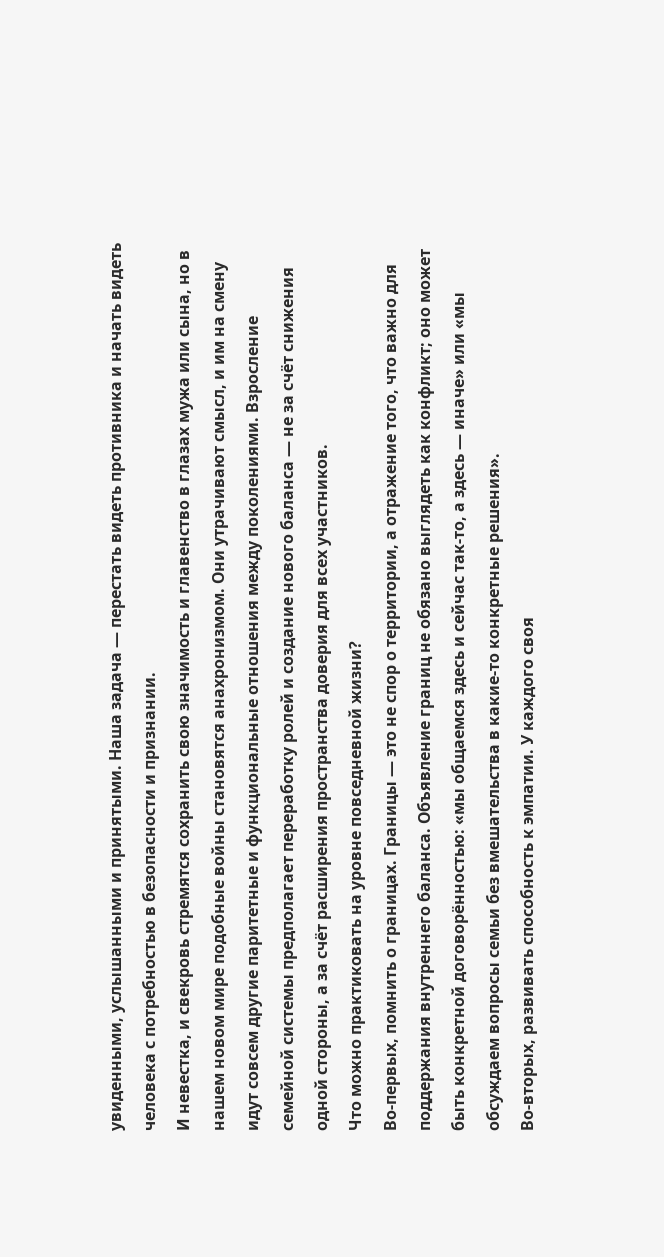увиденными, услышанными и принятыми. Наша задача — перестать видеть противника и начать видеть человека с потребностью в безопасности и признании.
И невестка, и свекровь стремятся сохранить свою значимость и главенство в глазах мужа или сына, но в нашем новом мире подобные войны становятся анахронизмом. Они утрачивают смысл, и им на смену идут совсем другие паритетные и функциональные отношения между поколениями. Взросление семейной системы предполагает переработку ролей и создание нового баланса — не за счёт снижения одной стороны, а за счёт расширения пространства доверия для всех участников.
Что можно практиковать на уровне повседневной жизни?
Во-первых, помнить о границах. Границы — это не спор о территории, а отражение того, что важно для поддержания внутреннего баланса. Объявление границ не обязано выглядеть как конфликт; оно может быть конкретной договорённостью: «мы общаемся здесь и сейчас так-то, а здесь — иначе» или «мы обсуждаем вопросы семьи без вмешательства в какие-то конкретные решения».
Во-вторых, развивать способность к эмпатии. У каждого своя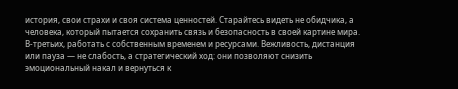история, свои страхи и своя система ценностей. Старайтесь видеть не обидчика, а человека, который пытается сохранить связь и безопасность в своей картине мира.
В-третьих, работать с собственным временем и ресурсами. Вежливость, дистанция или пауза — не слабость, а стратегический ход: они позволяют снизить эмоциональный накал и вернуться к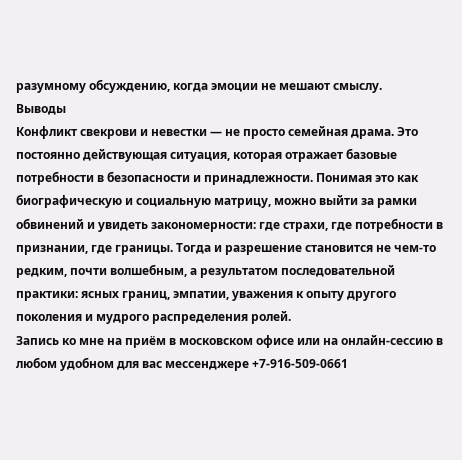разумному обсуждению, когда эмоции не мешают смыслу.
Выводы
Конфликт свекрови и невестки — не просто семейная драма. Это постоянно действующая ситуация, которая отражает базовые потребности в безопасности и принадлежности. Понимая это как биографическую и социальную матрицу, можно выйти за рамки обвинений и увидеть закономерности: где страхи, где потребности в признании, где границы. Тогда и разрешение становится не чем-то редким, почти волшебным, а результатом последовательной практики: ясных границ, эмпатии, уважения к опыту другого поколения и мудрого распределения ролей.
Запись ко мне на приём в московском офисе или на онлайн-сессию в любом удобном для вас мессенджере +7-916-509-0661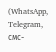(WhatsApp, Telegram, смс-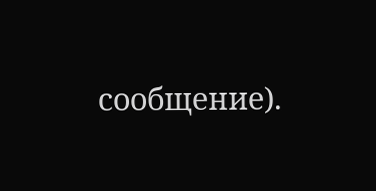сообщение).